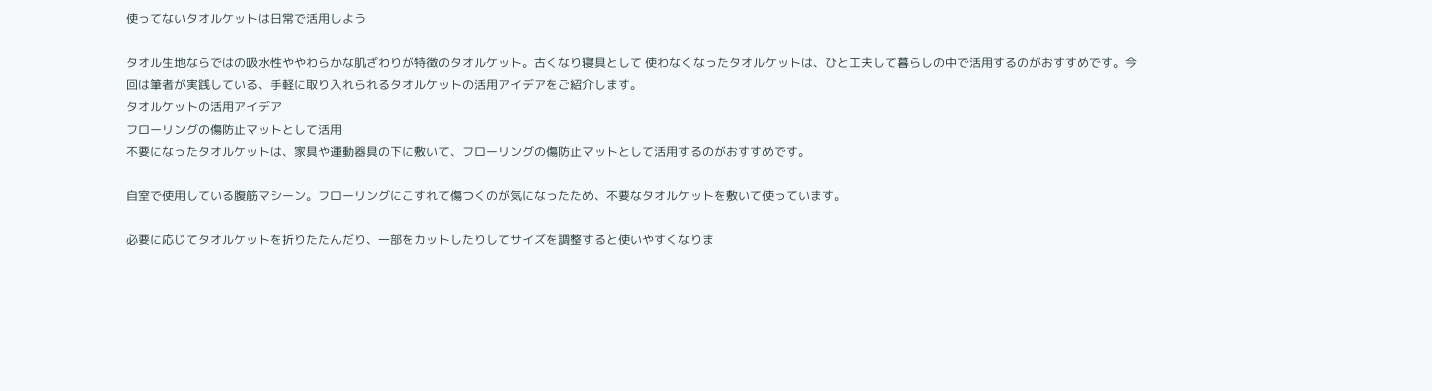使ってないタオルケットは日常で活用しよう

タオル生地ならではの吸水性ややわらかな肌ざわりが特徴のタオルケット。古くなり寝具として 使わなくなったタオルケットは、ひと工夫して暮らしの中で活用するのがおすすめです。今回は筆者が実践している、手軽に取り入れられるタオルケットの活用アイデアをご紹介します。
タオルケットの活用アイデア
フローリングの傷防止マットとして活用
不要になったタオルケットは、家具や運動器具の下に敷いて、フローリングの傷防止マットとして活用するのがおすすめです。

自室で使用している腹筋マシーン。フローリングにこすれて傷つくのが気になったため、不要なタオルケットを敷いて使っています。

必要に応じてタオルケットを折りたたんだり、一部をカットしたりしてサイズを調整すると使いやすくなりま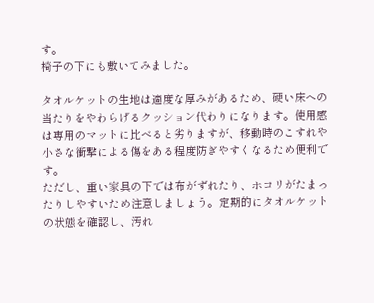す。
椅子の下にも敷いてみました。

タオルケットの生地は適度な厚みがあるため、硬い床への当たりをやわらげるクッション代わりになります。使用感は専用のマットに比べると劣りますが、移動時のこすれや小さな衝撃による傷をある程度防ぎやすくなるため便利です。
ただし、重い家具の下では布がずれたり、ホコリがたまったりしやすいため注意しましょう。定期的にタオルケットの状態を確認し、汚れ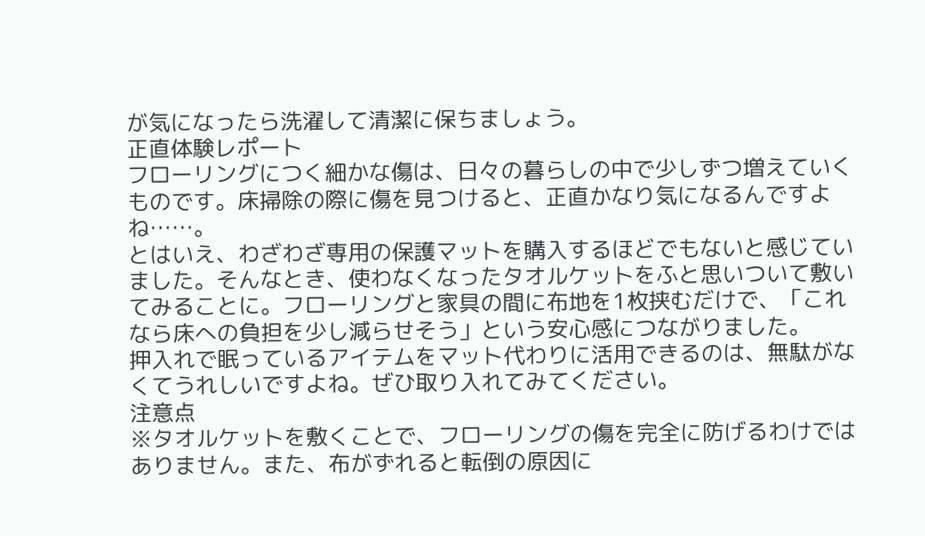が気になったら洗濯して清潔に保ちましょう。
正直体験レポート
フローリングにつく細かな傷は、日々の暮らしの中で少しずつ増えていくものです。床掃除の際に傷を見つけると、正直かなり気になるんですよね……。
とはいえ、わざわざ専用の保護マットを購入するほどでもないと感じていました。そんなとき、使わなくなったタオルケットをふと思いついて敷いてみることに。フローリングと家具の間に布地を1枚挟むだけで、「これなら床への負担を少し減らせそう」という安心感につながりました。
押入れで眠っているアイテムをマット代わりに活用できるのは、無駄がなくてうれしいですよね。ぜひ取り入れてみてください。
注意点
※タオルケットを敷くことで、フローリングの傷を完全に防げるわけではありません。また、布がずれると転倒の原因に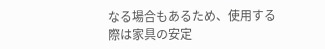なる場合もあるため、使用する際は家具の安定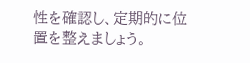性を確認し、定期的に位置を整えましょう。